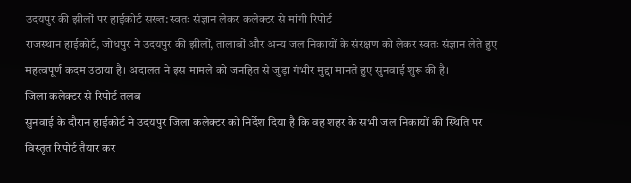उदयपुर की झीलों पर हाईकोर्ट सख्त: स्वतः संज्ञान लेकर कलेक्टर से मांगी रिपोर्ट
राजस्थान हाईकोर्ट, जोधपुर ने उदयपुर की झीलों, तालाबों और अन्य जल निकायों के संरक्षण को लेकर स्वतः संज्ञान लेते हुए महत्वपूर्ण कदम उठाया है। अदालत ने इस मामले को जनहित से जुड़ा गंभीर मुद्दा मानते हुए सुनवाई शुरू की है।
जिला कलेक्टर से रिपोर्ट तलब
सुनवाई के दौरान हाईकोर्ट ने उदयपुर जिला कलेक्टर को निर्देश दिया है कि वह शहर के सभी जल निकायों की स्थिति पर विस्तृत रिपोर्ट तैयार कर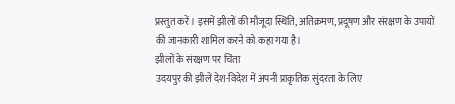प्रस्तुत करें। इसमें झीलों की मौजूदा स्थिति, अतिक्रमण, प्रदूषण और संरक्षण के उपायों की जानकारी शामिल करने को कहा गया है।
झीलों के संरक्षण पर चिंता
उदयपुर की झीलें देश-विदेश में अपनी प्राकृतिक सुंदरता के लिए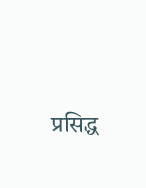प्रसिद्ध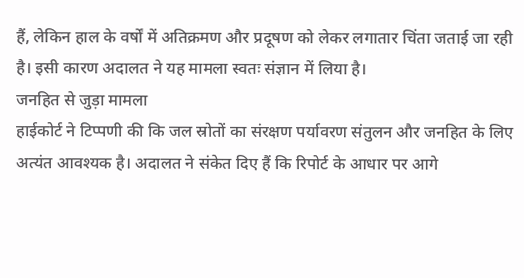हैं, लेकिन हाल के वर्षों में अतिक्रमण और प्रदूषण को लेकर लगातार चिंता जताई जा रही है। इसी कारण अदालत ने यह मामला स्वतः संज्ञान में लिया है।
जनहित से जुड़ा मामला
हाईकोर्ट ने टिप्पणी की कि जल स्रोतों का संरक्षण पर्यावरण संतुलन और जनहित के लिए अत्यंत आवश्यक है। अदालत ने संकेत दिए हैं कि रिपोर्ट के आधार पर आगे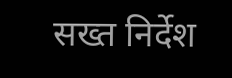सख्त निर्देश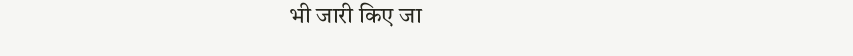भी जारी किए जा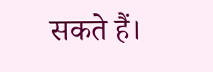सकते हैं।